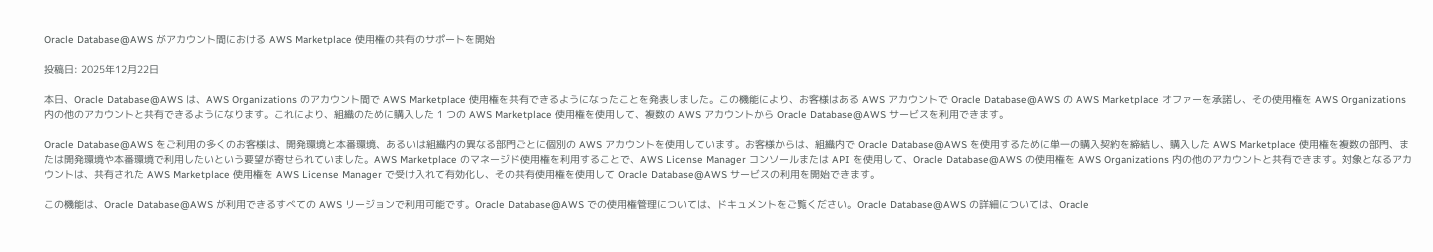Oracle Database@AWS がアカウント間における AWS Marketplace 使用権の共有のサポートを開始

投稿日: 2025年12月22日

本日、Oracle Database@AWS は、AWS Organizations のアカウント間で AWS Marketplace 使用権を共有できるようになったことを発表しました。この機能により、お客様はある AWS アカウントで Oracle Database@AWS の AWS Marketplace オファーを承諾し、その使用権を AWS Organizations 内の他のアカウントと共有できるようになります。これにより、組織のために購入した 1 つの AWS Marketplace 使用権を使用して、複数の AWS アカウントから Oracle Database@AWS サービスを利用できます。

Oracle Database@AWS をご利用の多くのお客様は、開発環境と本番環境、あるいは組織内の異なる部門ごとに個別の AWS アカウントを使用しています。お客様からは、組織内で Oracle Database@AWS を使用するために単一の購入契約を締結し、購入した AWS Marketplace 使用権を複数の部門、または開発環境や本番環境で利用したいという要望が寄せられていました。AWS Marketplace のマネージド使用権を利用することで、AWS License Manager コンソールまたは API を使用して、Oracle Database@AWS の使用権を AWS Organizations 内の他のアカウントと共有できます。対象となるアカウントは、共有された AWS Marketplace 使用権を AWS License Manager で受け入れて有効化し、その共有使用権を使用して Oracle Database@AWS サービスの利用を開始できます。

この機能は、Oracle Database@AWS が利用できるすべての AWS リージョンで利用可能です。Oracle Database@AWS での使用権管理については、ドキュメントをご覧ください。Oracle Database@AWS の詳細については、Oracle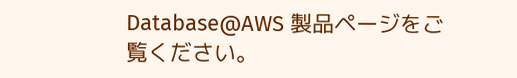Database@AWS 製品ページをご覧ください。